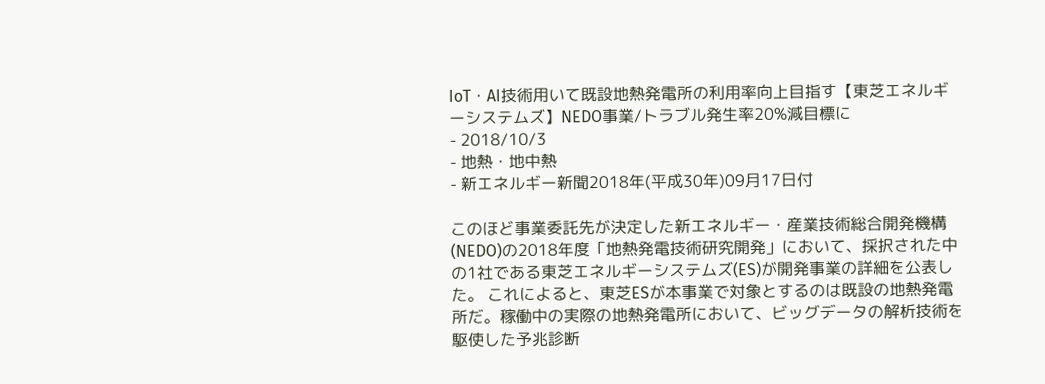IoT・AI技術用いて既設地熱発電所の利用率向上目指す【東芝エネルギーシステムズ】NEDO事業/トラブル発生率20%減目標に
- 2018/10/3
- 地熱・地中熱
- 新エネルギー新聞2018年(平成30年)09月17日付

このほど事業委託先が決定した新エネルギー・産業技術総合開発機構(NEDO)の2018年度「地熱発電技術研究開発」において、採択された中の1社である東芝エネルギーシステムズ(ES)が開発事業の詳細を公表した。 これによると、東芝ESが本事業で対象とするのは既設の地熱発電所だ。稼働中の実際の地熱発電所において、ビッグデータの解析技術を駆使した予兆診断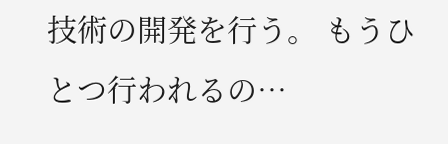技術の開発を行う。 もうひとつ行われるの…